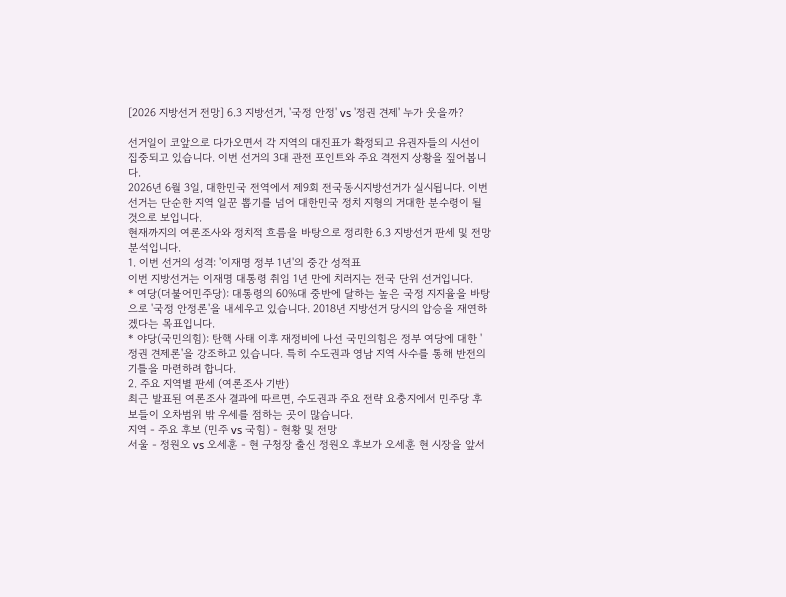[2026 지방선거 전망] 6.3 지방선거, '국정 안정' vs '정권 견제' 누가 웃을까?

선거일이 코앞으로 다가오면서 각 지역의 대진표가 확정되고 유권자들의 시선이 집중되고 있습니다. 이번 선거의 3대 관전 포인트와 주요 격전지 상황을 짚어봅니다.
2026년 6월 3일, 대한민국 전역에서 제9회 전국동시지방선거가 실시됩니다. 이번 선거는 단순한 지역 일꾼 뽑기를 넘어 대한민국 정치 지형의 거대한 분수령이 될 것으로 보입니다.
현재까지의 여론조사와 정치적 흐름을 바탕으로 정리한 6.3 지방선거 판세 및 전망 분석입니다.
1. 이번 선거의 성격: '이재명 정부 1년'의 중간 성적표
이번 지방선거는 이재명 대통령 취임 1년 만에 치러지는 전국 단위 선거입니다.
* 여당(더불어민주당): 대통령의 60%대 중반에 달하는 높은 국정 지지율을 바탕으로 '국정 안정론'을 내세우고 있습니다. 2018년 지방선거 당시의 압승을 재연하겠다는 목표입니다.
* 야당(국민의힘): 탄핵 사태 이후 재정비에 나선 국민의힘은 정부 여당에 대한 '정권 견제론'을 강조하고 있습니다. 특히 수도권과 영남 지역 사수를 통해 반전의 기틀을 마련하려 합니다.
2. 주요 지역별 판세 (여론조사 기반)
최근 발표된 여론조사 결과에 따르면, 수도권과 주요 전략 요충지에서 민주당 후보들이 오차범위 밖 우세를 점하는 곳이 많습니다.
지역 - 주요 후보 (민주 vs 국힘) - 현황 및 전망
서울 - 정원오 vs 오세훈 - 현 구청장 출신 정원오 후보가 오세훈 현 시장을 앞서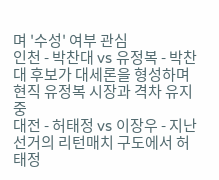며 '수성' 여부 관심
인천 - 박찬대 vs 유정복 - 박찬대 후보가 대세론을 형성하며 현직 유정복 시장과 격차 유지 중
대전 - 허태정 vs 이장우 - 지난 선거의 리턴매치 구도에서 허태정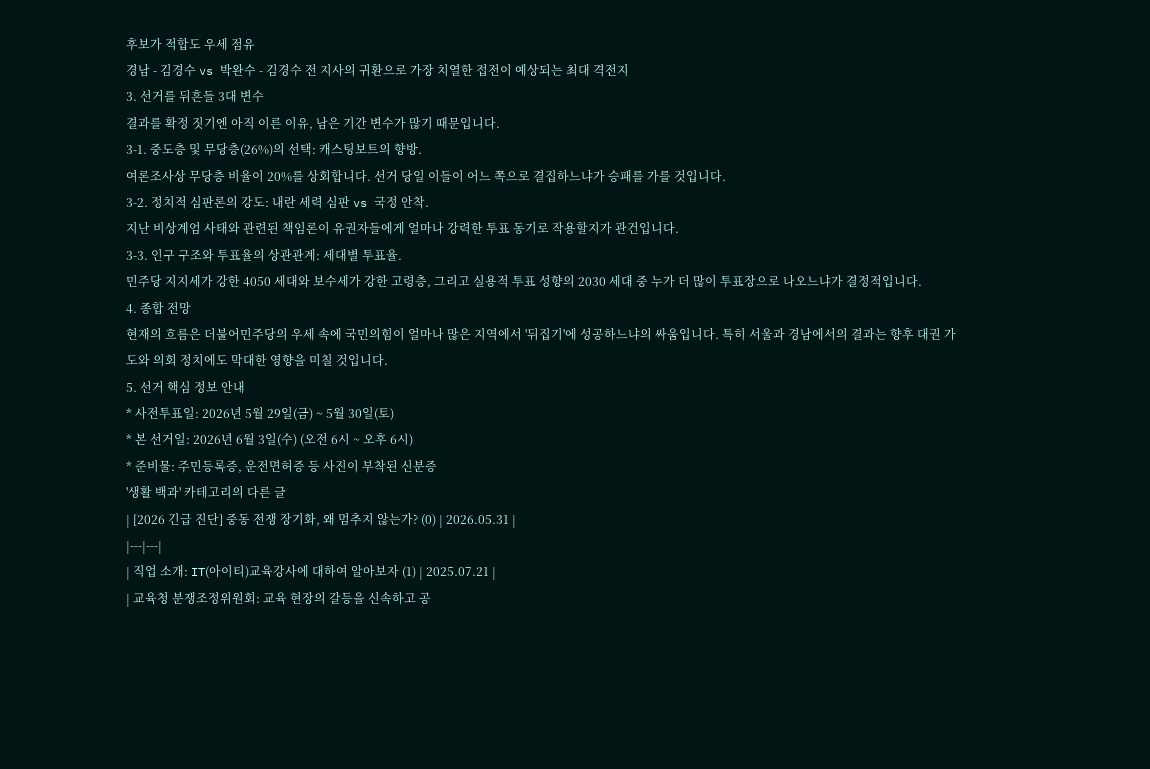후보가 적합도 우세 점유
경남 - 김경수 vs 박완수 - 김경수 전 지사의 귀환으로 가장 치열한 접전이 예상되는 최대 격전지
3. 선거를 뒤흔들 3대 변수
결과를 확정 짓기엔 아직 이른 이유, 남은 기간 변수가 많기 때문입니다.
3-1. 중도층 및 무당층(26%)의 선택: 캐스팅보트의 향방.
여론조사상 무당층 비율이 20%를 상회합니다. 선거 당일 이들이 어느 쪽으로 결집하느냐가 승패를 가를 것입니다.
3-2. 정치적 심판론의 강도: 내란 세력 심판 vs 국정 안착.
지난 비상계엄 사태와 관련된 책임론이 유권자들에게 얼마나 강력한 투표 동기로 작용할지가 관건입니다.
3-3. 인구 구조와 투표율의 상관관계: 세대별 투표율.
민주당 지지세가 강한 4050 세대와 보수세가 강한 고령층, 그리고 실용적 투표 성향의 2030 세대 중 누가 더 많이 투표장으로 나오느냐가 결정적입니다.
4. 종합 전망
현재의 흐름은 더불어민주당의 우세 속에 국민의힘이 얼마나 많은 지역에서 '뒤집기'에 성공하느냐의 싸움입니다. 특히 서울과 경남에서의 결과는 향후 대권 가도와 의회 정치에도 막대한 영향을 미칠 것입니다.
5. 선거 핵심 정보 안내
* 사전투표일: 2026년 5월 29일(금) ~ 5월 30일(토)
* 본 선거일: 2026년 6월 3일(수) (오전 6시 ~ 오후 6시)
* 준비물: 주민등록증, 운전면허증 등 사진이 부착된 신분증
'생활 백과' 카테고리의 다른 글
| [2026 긴급 진단] 중동 전쟁 장기화, 왜 멈추지 않는가? (0) | 2026.05.31 |
|---|---|
| 직업 소개: IT(아이티)교육강사에 대하여 알아보자 (1) | 2025.07.21 |
| 교육청 분쟁조정위원회: 교육 현장의 갈등을 신속하고 공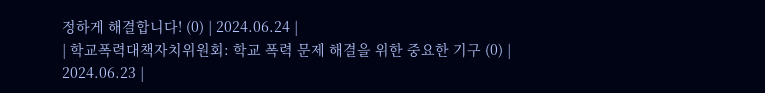정하게 해결합니다! (0) | 2024.06.24 |
| 학교폭력대책자치위원회: 학교 폭력 문제 해결을 위한 중요한 기구 (0) | 2024.06.23 |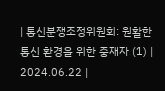| 통신분쟁조정위원회: 원활한 통신 환경을 위한 중재자 (1) | 2024.06.22 |